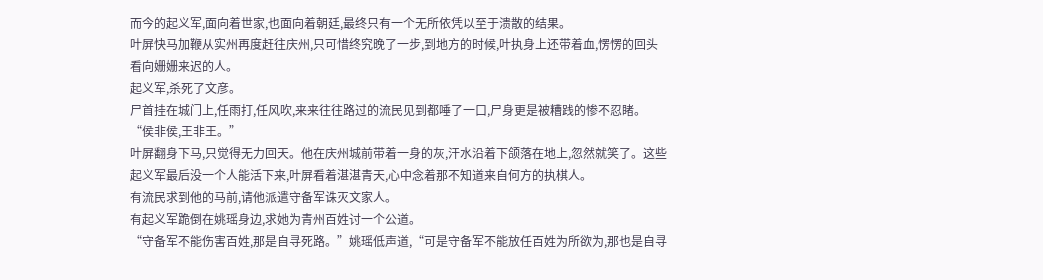而今的起义军,面向着世家,也面向着朝廷,最终只有一个无所依凭以至于溃散的结果。
叶屏快马加鞭从实州再度赶往庆州,只可惜终究晚了一步,到地方的时候,叶执身上还带着血,愣愣的回头看向姗姗来迟的人。
起义军,杀死了文彦。
尸首挂在城门上,任雨打,任风吹,来来往往路过的流民见到都唾了一口,尸身更是被糟践的惨不忍睹。
“侯非侯,王非王。”
叶屏翻身下马,只觉得无力回天。他在庆州城前带着一身的灰,汗水沿着下颌落在地上,忽然就笑了。这些起义军最后没一个人能活下来,叶屏看着湛湛青天,心中念着那不知道来自何方的执棋人。
有流民求到他的马前,请他派遣守备军诛灭文家人。
有起义军跪倒在姚瑶身边,求她为青州百姓讨一个公道。
“守备军不能伤害百姓,那是自寻死路。”姚瑶低声道,“可是守备军不能放任百姓为所欲为,那也是自寻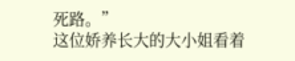死路。”
这位娇养长大的大小姐看着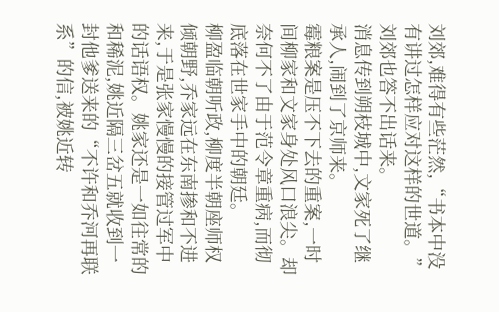刘郊,难得有些茫然,“书本中没有讲过怎样应对这样的世道。”
刘郊也答不出话来。
消息传到朔枝城中,文家死了继承人,闹到了京师来。
霉粮案是压不下去的重案,一时间柳家和文家身处风口浪尖。却奈何不了由于范令章重病,而彻底落在世家手中的朝廷。
柳盈临朝听政,柳度半朝座师权倾朝野,乔家远在东南掺和不进来,于是张家慢慢的接管过军中的话语权。姚家还是一如往常的和稀泥,姚近隔三岔五就收到一封他爹送来的“不许和乔河再联系”的信,被姚近转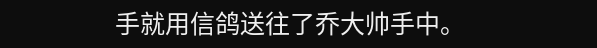手就用信鸽送往了乔大帅手中。